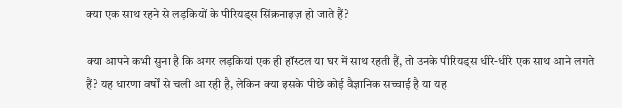क्या एक साथ रहने से लड़कियों के पीरियड्स सिंक्रनाइज़ हो जाते हैं?

क्या आपने कभी सुना है कि अगर लड़कियां एक ही हॉस्टल या घर में साथ रहती हैं, तो उनके पीरियड्स धीरे-धीरे एक साथ आने लगते हैं? यह धारणा वर्षों से चली आ रही है, लेकिन क्या इसके पीछे कोई वैज्ञानिक सच्चाई है या यह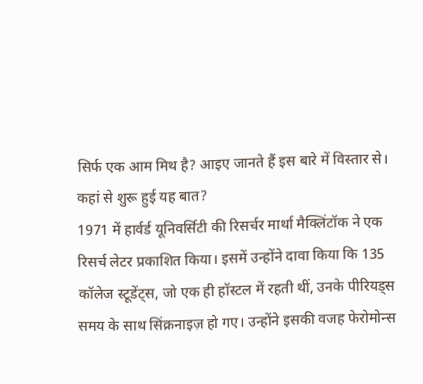सिर्फ एक आम मिथ है? आइए जानते हैं इस बारे में विस्तार से।
कहां से शुरू हुई यह बात?
1971 में हार्वर्ड यूनिवर्सिटी की रिसर्चर मार्था मैक्लिंटॉक ने एक रिसर्च लेटर प्रकाशित किया। इसमें उन्होंने दावा किया कि 135 कॉलेज स्टूडेंट्स, जो एक ही हॉस्टल में रहती थीं, उनके पीरियड्स समय के साथ सिंक्रनाइज़ हो गए। उन्होंने इसकी वजह फेरोमोन्स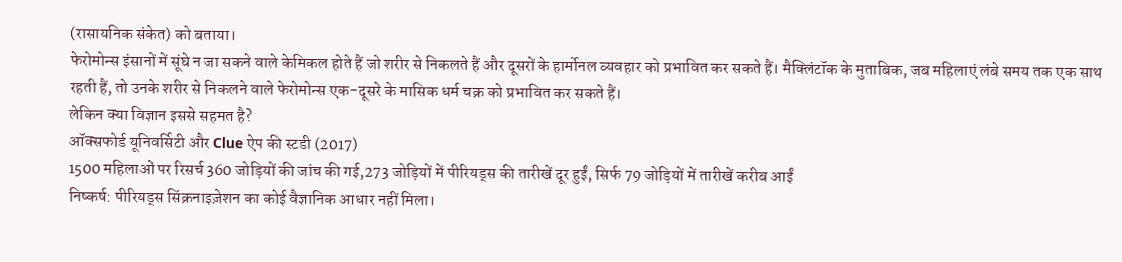(रासायनिक संकेत) को बताया।
फेरोमोन्स इंसानों में सूंघे न जा सकने वाले केमिकल होते हैं जो शरीर से निकलते हैं और दूसरों के हार्मोनल व्यवहार को प्रभावित कर सकते हैं। मैक्लिंटॉक के मुताबिक, जब महिलाएं लंबे समय तक एक साथ रहती हैं, तो उनके शरीर से निकलने वाले फेरोमोन्स एक-दूसरे के मासिक धर्म चक्र को प्रभावित कर सकते हैं।
लेकिन क्या विज्ञान इससे सहमत है?
ऑक्सफोर्ड यूनिवर्सिटी और Clue ऐप की स्टडी (2017)
1500 महिलाओं पर रिसर्च 360 जोड़ियों की जांच की गई,273 जोड़ियों में पीरियड्स की तारीखें दूर हुईं, सिर्फ 79 जोड़ियों में तारीखें करीब आईं
निष्कर्ष: पीरियड्स सिंक्रनाइज़ेशन का कोई वैज्ञानिक आधार नहीं मिला।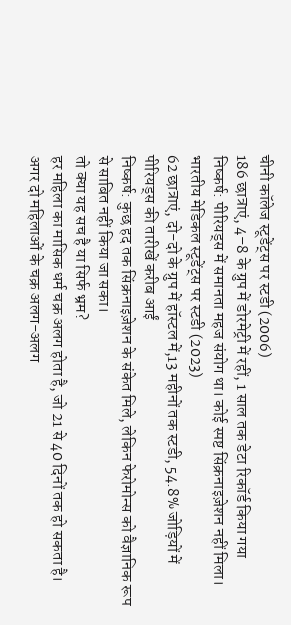चीनी कॉलेज स्टूडेंट्स पर स्टडी (2006)
186 छात्राएं, 4–8 के ग्रुप में डोरमेट्री में रहीं, 1 साल तक डेटा रिकॉर्ड किया गया
निष्कर्ष: पीरियड्स में समानता महज संयोग था। कोई स्पष्ट सिंक्रनाइज़ेशन नहीं मिला।
भारतीय मेडिकल स्टूडेंट्स पर स्टडी (2023)
62 छात्राएं, दो-दो के ग्रुप में हॉस्टल में,13 महीनों तक स्टडी, 54.8% जोड़ियों में पीरियड्स की तारीखें करीब आईं
निष्कर्ष: कुछ हद तक सिंक्रनाइज़ेशन के संकेत मिले, लेकिन फेरोमोन्स को वैज्ञानिक रूप से साबित नहीं किया जा सका।
तो क्या यह सच है या सिर्फ भ्रम?
हर महिला का मासिक धर्म चक्र अलग होता है, जो 21 से 40 दिनों तक हो सकता है।
अगर दो महिलाओं के चक्र अलग-अलग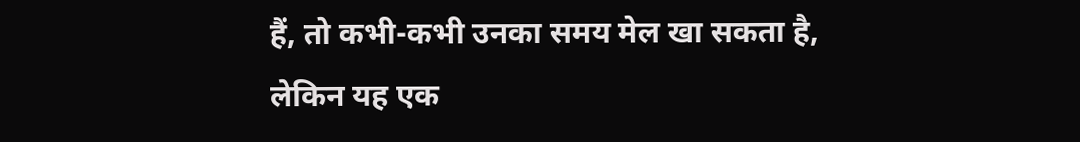हैं, तो कभी-कभी उनका समय मेल खा सकता है, लेकिन यह एक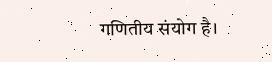गणितीय संयोग है।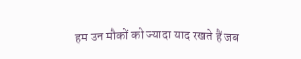हम उन मौकों को ज्यादा याद रखते हैं जब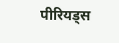पीरियड्स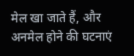मेल खा जाते हैं, और अनमेल होने की घटनाएं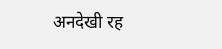अनदेखी रह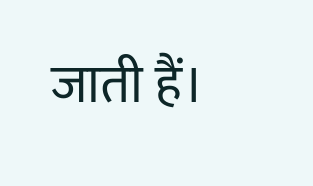जाती हैं।